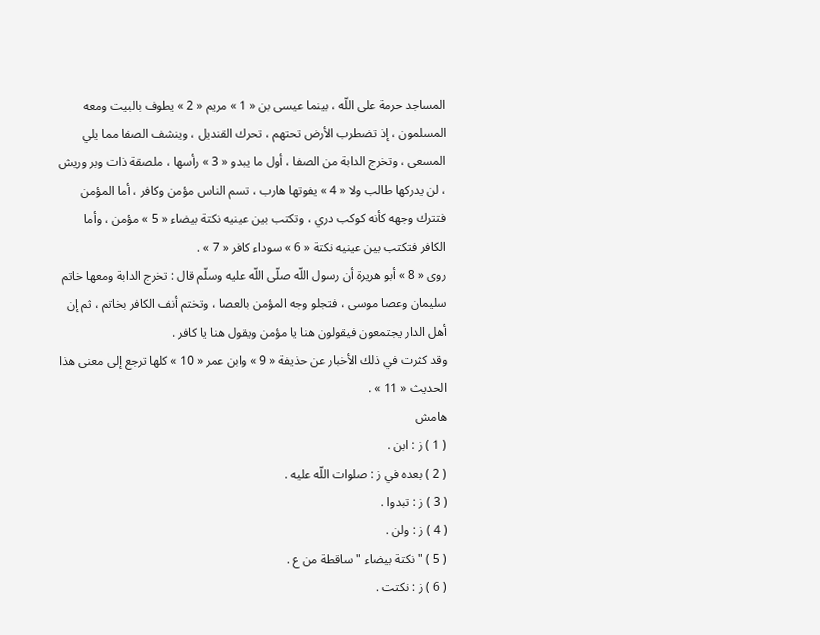المساجد حرمة على اللّه ، بينما عيسى بن « 1 » مريم « 2 » يطوف بالبيت ومعه المسلمون ، إذ تضطرب الأرض تحتهم ، تحرك القنديل ، وينشف الصفا مما يلي المسعى ، وتخرج الدابة من الصفا ، أول ما يبدو « 3 » رأسها ، ملصقة ذات وبر وريش ، لن يدركها طالب ولا « 4 » يفوتها هارب ، تسم الناس مؤمن وكافر ، أما المؤمن فتترك وجهه كأنه كوكب دري ، وتكتب بين عينيه نكتة بيضاء « 5 » مؤمن ، وأما الكافر فتكتب بين عينيه نكتة « 6 » سوداء كافر « 7 » .
روى « 8 » أبو هريرة أن رسول اللّه صلّى اللّه عليه وسلّم قال : تخرج الدابة ومعها خاتم سليمان وعصا موسى ، فتجلو وجه المؤمن بالعصا ، وتختم أنف الكافر بخاتم ، ثم إن أهل الدار يجتمعون فيقولون هنا يا مؤمن ويقول هنا يا كافر .
وقد كثرت في ذلك الأخبار عن حذيفة « 9 » وابن عمر « 10 » كلها ترجع إلى معنى هذا الحديث « 11 » .
هامش
( 1 ) ز : ابن .
( 2 ) بعده في ز : صلوات اللّه عليه .
( 3 ) ز : تبدوا .
( 4 ) ز : ولن .
( 5 ) " نكتة بيضاء " ساقطة من ع .
( 6 ) ز : نكتت .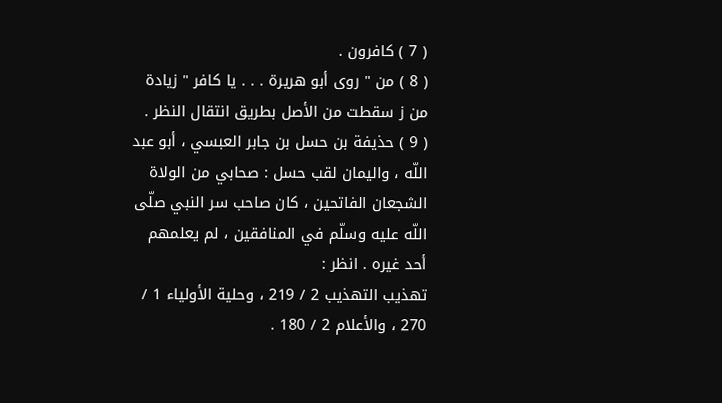( 7 ) كافرون .
( 8 ) من " روى أبو هريرة . . . يا كافر " زيادة من ز سقطت من الأصل بطريق انتقال النظر .
( 9 ) حذيفة بن حسل بن جابر العبسي ، أبو عبد اللّه ، واليمان لقب حسل : صحابي من الولاة الشجعان الفاتحين ، كان صاحب سر النبي صلّى اللّه عليه وسلّم في المنافقين ، لم يعلمهم أحد غيره . انظر :
تهذيب التهذيب 2 / 219 ، وحلية الأولياء 1 / 270 ، والأعلام 2 / 180 .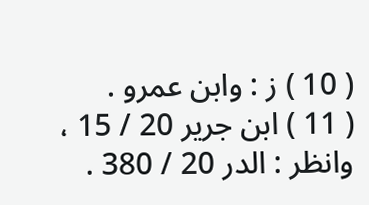( 10 ) ز : وابن عمرو .
( 11 ) ابن جرير 20 / 15 ، وانظر : الدر 20 / 380 .